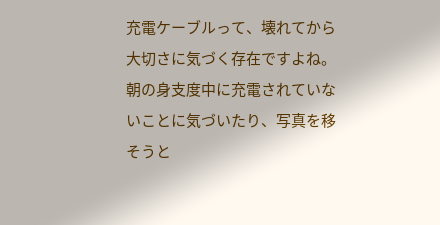充電ケーブルって、壊れてから大切さに気づく存在ですよね。 朝の身支度中に充電されていないことに気づいたり、写真を移そうと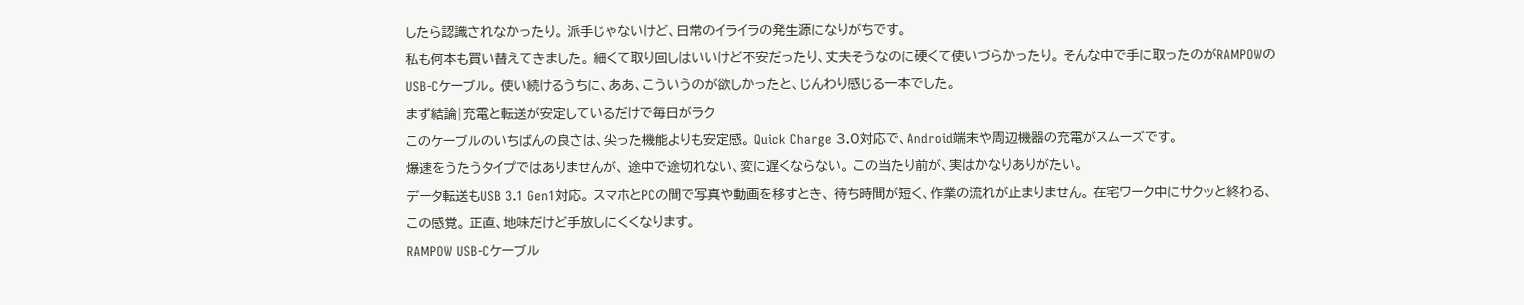したら認識されなかったり。 派手じゃないけど、日常のイライラの発生源になりがちです。
私も何本も買い替えてきました。 細くて取り回しはいいけど不安だったり、丈夫そうなのに硬くて使いづらかったり。 そんな中で手に取ったのがRAMPOWのUSB-Cケーブル。 使い続けるうちに、ああ、こういうのが欲しかったと、じんわり感じる一本でした。
まず結論|充電と転送が安定しているだけで毎日がラク
このケーブルのいちばんの良さは、尖った機能よりも安定感。 Quick Charge 3.0対応で、Android端末や周辺機器の充電がスムーズです。
爆速をうたうタイプではありませんが、 途中で途切れない、変に遅くならない。 この当たり前が、実はかなりありがたい。
データ転送もUSB 3.1 Gen1対応。 スマホとPCの間で写真や動画を移すとき、 待ち時間が短く、作業の流れが止まりません。 在宅ワーク中にサクッと終わる、この感覚。 正直、地味だけど手放しにくくなります。
RAMPOW USB-Cケーブル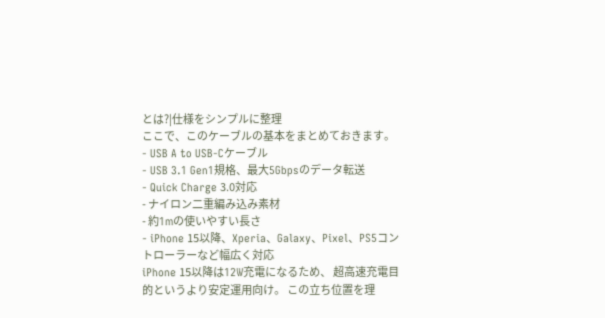とは?|仕様をシンプルに整理
ここで、このケーブルの基本をまとめておきます。
- USB A to USB-Cケーブル
- USB 3.1 Gen1規格、最大5Gbpsのデータ転送
- Quick Charge 3.0対応
- ナイロン二重編み込み素材
- 約1mの使いやすい長さ
- iPhone 15以降、Xperia、Galaxy、Pixel、PS5コントローラーなど幅広く対応
iPhone 15以降は12W充電になるため、 超高速充電目的というより安定運用向け。 この立ち位置を理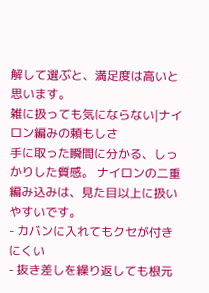解して選ぶと、満足度は高いと思います。
雑に扱っても気にならない|ナイロン編みの頼もしさ
手に取った瞬間に分かる、しっかりした質感。 ナイロンの二重編み込みは、見た目以上に扱いやすいです。
- カバンに入れてもクセが付きにくい
- 抜き差しを繰り返しても根元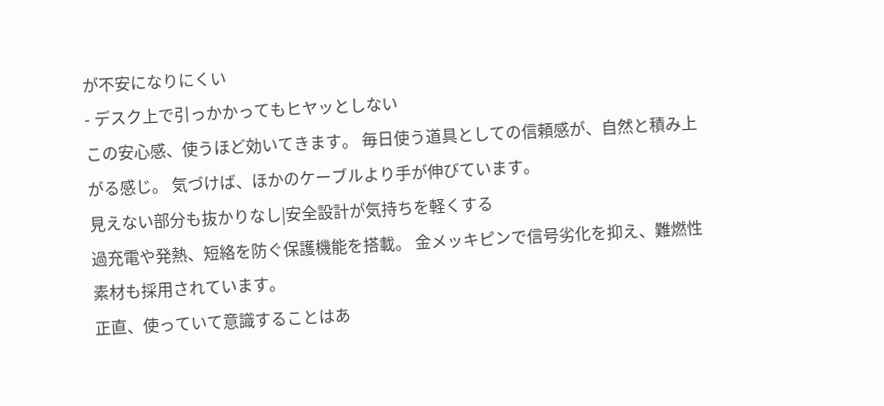が不安になりにくい
- デスク上で引っかかってもヒヤッとしない
この安心感、使うほど効いてきます。 毎日使う道具としての信頼感が、自然と積み上がる感じ。 気づけば、ほかのケーブルより手が伸びています。
見えない部分も抜かりなし|安全設計が気持ちを軽くする
過充電や発熱、短絡を防ぐ保護機能を搭載。 金メッキピンで信号劣化を抑え、難燃性素材も採用されています。
正直、使っていて意識することはあ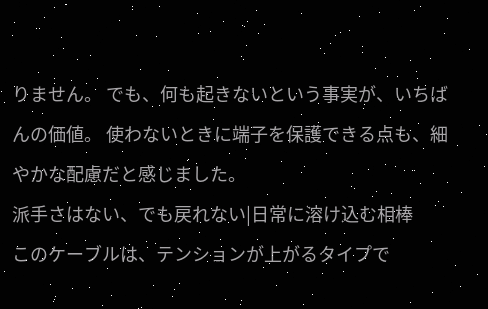りません。 でも、何も起きないという事実が、いちばんの価値。 使わないときに端子を保護できる点も、細やかな配慮だと感じました。
派手さはない、でも戻れない|日常に溶け込む相棒
このケーブルは、テンションが上がるタイプで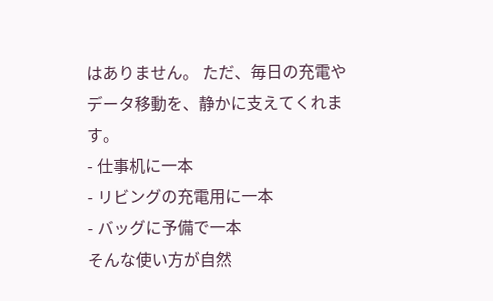はありません。 ただ、毎日の充電やデータ移動を、静かに支えてくれます。
- 仕事机に一本
- リビングの充電用に一本
- バッグに予備で一本
そんな使い方が自然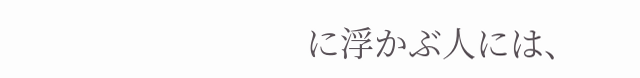に浮かぶ人には、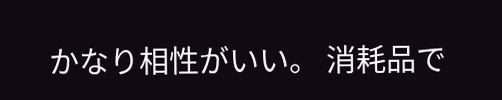かなり相性がいい。 消耗品で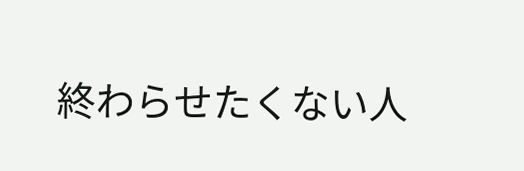終わらせたくない人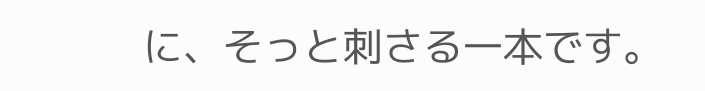に、そっと刺さる一本です。